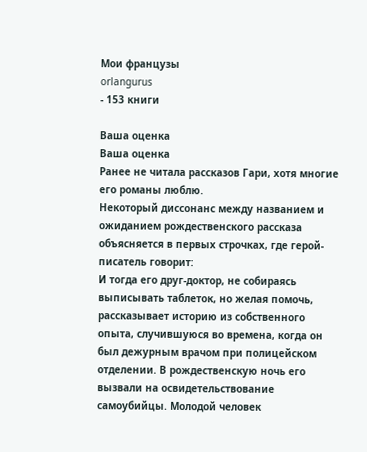Мои французы
orlangurus
- 153 книги

Ваша оценка
Ваша оценка
Ранее не читала рассказов Гари, хотя многие его романы люблю.
Некоторый диссонанс между названием и ожиданием рождественского рассказа объясняется в первых строчках, где герой-писатель говорит:
И тогда его друг-доктор, не собираясь выписывать таблеток, но желая помочь, рассказывает историю из собственного опыта, случившуюся во времена, когда он был дежурным врачом при полицейском отделении. В рождественскую ночь его вызвали на освидетельствование самоубийцы. Молодой человек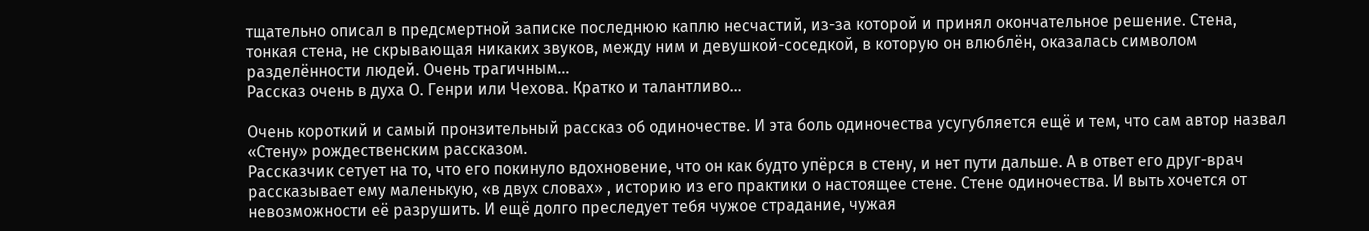тщательно описал в предсмертной записке последнюю каплю несчастий, из-за которой и принял окончательное решение. Стена, тонкая стена, не скрывающая никаких звуков, между ним и девушкой-соседкой, в которую он влюблён, оказалась символом разделённости людей. Очень трагичным...
Рассказ очень в духа О. Генри или Чехова. Кратко и талантливо...

Очень короткий и самый пронзительный рассказ об одиночестве. И эта боль одиночества усугубляется ещё и тем, что сам автор назвал «Стену» рождественским рассказом.
Рассказчик сетует на то, что его покинуло вдохновение, что он как будто упёрся в стену, и нет пути дальше. А в ответ его друг-врач рассказывает ему маленькую, «в двух словах» , историю из его практики о настоящее стене. Стене одиночества. И выть хочется от невозможности её разрушить. И ещё долго преследует тебя чужое страдание, чужая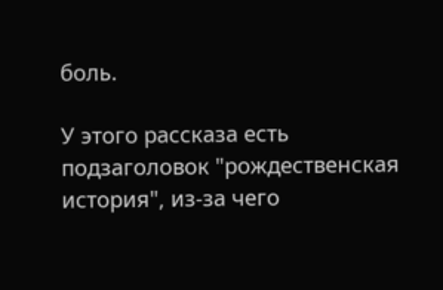боль.

У этого рассказа есть подзаголовок "рождественская история", из-за чего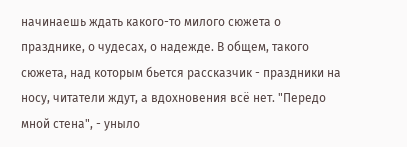начинаешь ждать какого-то милого сюжета о празднике, о чудесах, о надежде. В общем, такого сюжета, над которым бьется рассказчик - праздники на носу, читатели ждут, а вдохновения всё нет. "Передо мной стена", - уныло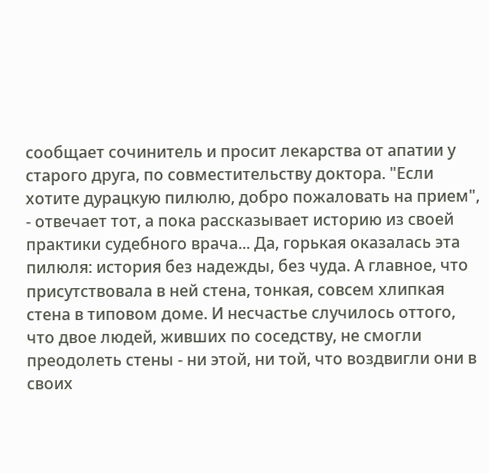сообщает сочинитель и просит лекарства от апатии у старого друга, по совместительству доктора. "Если хотите дурацкую пилюлю, добро пожаловать на прием", - отвечает тот, а пока рассказывает историю из своей практики судебного врача... Да, горькая оказалась эта пилюля: история без надежды, без чуда. А главное, что присутствовала в ней стена, тонкая, совсем хлипкая стена в типовом доме. И несчастье случилось оттого, что двое людей, живших по соседству, не смогли преодолеть стены - ни этой, ни той, что воздвигли они в своих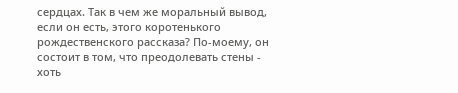сердцах. Так в чем же моральный вывод, если он есть, этого коротенького рождественского рассказа? По-моему, он состоит в том, что преодолевать стены - хоть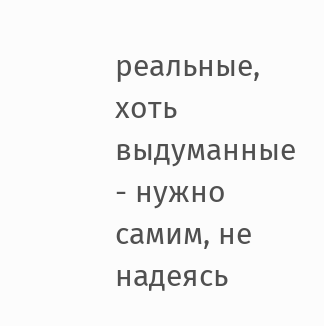реальные, хоть выдуманные - нужно самим, не надеясь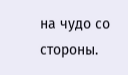на чудо со стороны.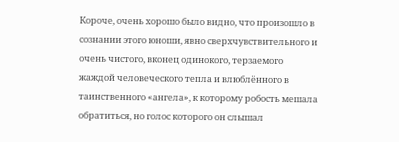Короче, очень хорошо было видно, что произошло в сознании этого юноши, явно сверхчувствительного и очень чистого, вконец одинокого, терзаемого жаждой человеческого тепла и влюблённого в таинственного «ангела», к которому робость мешала обратиться, но голос которого он слышал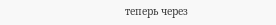теперь через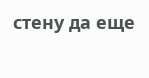стену да еще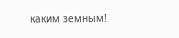каким земным!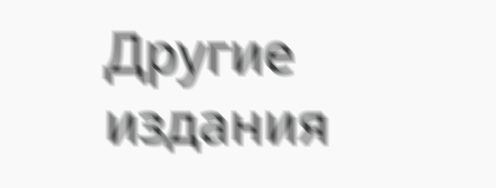Другие издания